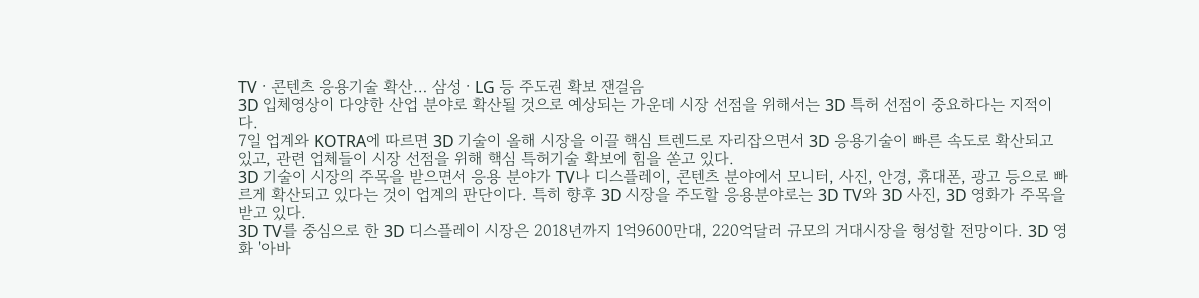TVㆍ콘텐츠 응용기술 확산… 삼성ㆍLG 등 주도권 확보 잰걸음
3D 입체영상이 다양한 산업 분야로 확산될 것으로 예상되는 가운데 시장 선점을 위해서는 3D 특허 선점이 중요하다는 지적이다.
7일 업계와 KOTRA에 따르면 3D 기술이 올해 시장을 이끌 핵심 트렌드로 자리잡으면서 3D 응용기술이 빠른 속도로 확산되고 있고, 관련 업체들이 시장 선점을 위해 핵심 특허기술 확보에 힘을 쏟고 있다.
3D 기술이 시장의 주목을 받으면서 응용 분야가 TV나 디스플레이, 콘텐츠 분야에서 모니터, 사진, 안경, 휴대폰, 광고 등으로 빠르게 확산되고 있다는 것이 업계의 판단이다. 특히 향후 3D 시장을 주도할 응용분야로는 3D TV와 3D 사진, 3D 영화가 주목을 받고 있다.
3D TV를 중심으로 한 3D 디스플레이 시장은 2018년까지 1억9600만대, 220억달러 규모의 거대시장을 형성할 전망이다. 3D 영화 '아바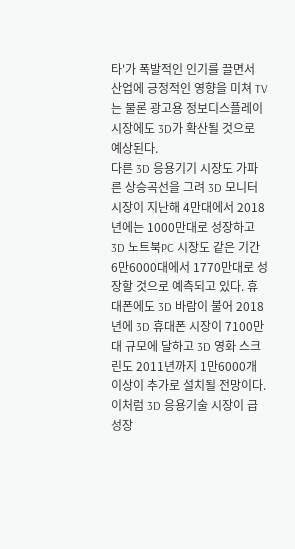타'가 폭발적인 인기를 끌면서 산업에 긍정적인 영향을 미쳐 TV는 물론 광고용 정보디스플레이 시장에도 3D가 확산될 것으로 예상된다.
다른 3D 응용기기 시장도 가파른 상승곡선을 그려 3D 모니터 시장이 지난해 4만대에서 2018년에는 1000만대로 성장하고 3D 노트북PC 시장도 같은 기간 6만6000대에서 1770만대로 성장할 것으로 예측되고 있다. 휴대폰에도 3D 바람이 불어 2018년에 3D 휴대폰 시장이 7100만대 규모에 달하고 3D 영화 스크린도 2011년까지 1만6000개 이상이 추가로 설치될 전망이다.
이처럼 3D 응용기술 시장이 급성장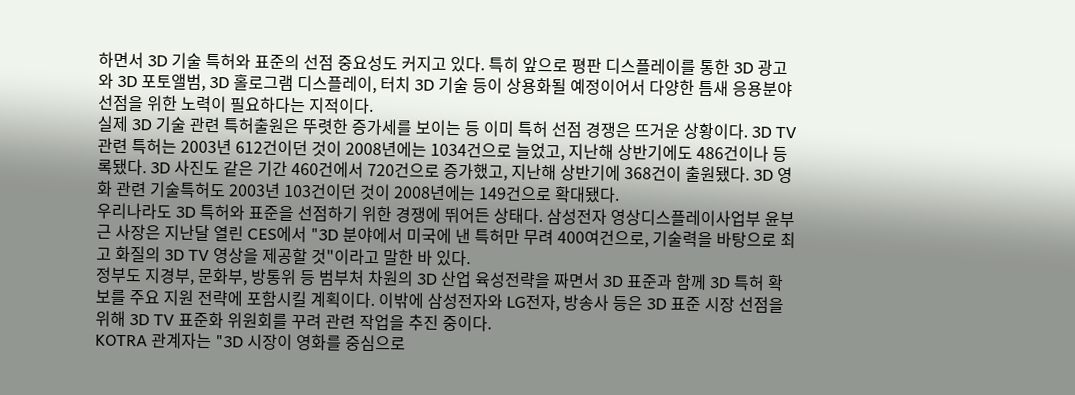하면서 3D 기술 특허와 표준의 선점 중요성도 커지고 있다. 특히 앞으로 평판 디스플레이를 통한 3D 광고와 3D 포토앨범, 3D 홀로그램 디스플레이, 터치 3D 기술 등이 상용화될 예정이어서 다양한 틈새 응용분야 선점을 위한 노력이 필요하다는 지적이다.
실제 3D 기술 관련 특허출원은 뚜렷한 증가세를 보이는 등 이미 특허 선점 경쟁은 뜨거운 상황이다. 3D TV 관련 특허는 2003년 612건이던 것이 2008년에는 1034건으로 늘었고, 지난해 상반기에도 486건이나 등록됐다. 3D 사진도 같은 기간 460건에서 720건으로 증가했고, 지난해 상반기에 368건이 출원됐다. 3D 영화 관련 기술특허도 2003년 103건이던 것이 2008년에는 149건으로 확대됐다.
우리나라도 3D 특허와 표준을 선점하기 위한 경쟁에 뛰어든 상태다. 삼성전자 영상디스플레이사업부 윤부근 사장은 지난달 열린 CES에서 "3D 분야에서 미국에 낸 특허만 무려 400여건으로, 기술력을 바탕으로 최고 화질의 3D TV 영상을 제공할 것"이라고 말한 바 있다.
정부도 지경부, 문화부, 방통위 등 범부처 차원의 3D 산업 육성전략을 짜면서 3D 표준과 함께 3D 특허 확보를 주요 지원 전략에 포함시킬 계획이다. 이밖에 삼성전자와 LG전자, 방송사 등은 3D 표준 시장 선점을 위해 3D TV 표준화 위원회를 꾸려 관련 작업을 추진 중이다.
KOTRA 관계자는 "3D 시장이 영화를 중심으로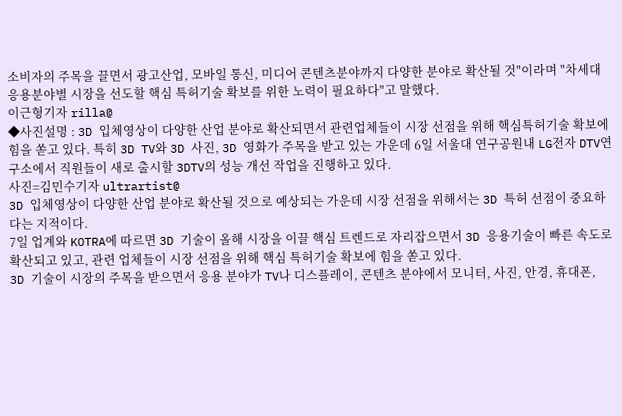소비자의 주목을 끌면서 광고산업, 모바일 통신, 미디어 콘텐츠분야까지 다양한 분야로 확산될 것"이라며 "차세대 응용분야별 시장을 선도할 핵심 특허기술 확보를 위한 노력이 필요하다"고 말했다.
이근형기자 rilla@
◆사진설명 : 3D 입체영상이 다양한 산업 분야로 확산되면서 관련업체들이 시장 선점을 위해 핵심특허기술 확보에 힘을 쏟고 있다. 특히 3D TV와 3D 사진, 3D 영화가 주목을 받고 있는 가운데 6일 서울대 연구공원내 LG전자 DTV연구소에서 직원들이 새로 출시할 3DTV의 성능 개선 작업을 진행하고 있다.
사진=김민수기자 ultrartist@
3D 입체영상이 다양한 산업 분야로 확산될 것으로 예상되는 가운데 시장 선점을 위해서는 3D 특허 선점이 중요하다는 지적이다.
7일 업계와 KOTRA에 따르면 3D 기술이 올해 시장을 이끌 핵심 트렌드로 자리잡으면서 3D 응용기술이 빠른 속도로 확산되고 있고, 관련 업체들이 시장 선점을 위해 핵심 특허기술 확보에 힘을 쏟고 있다.
3D 기술이 시장의 주목을 받으면서 응용 분야가 TV나 디스플레이, 콘텐츠 분야에서 모니터, 사진, 안경, 휴대폰,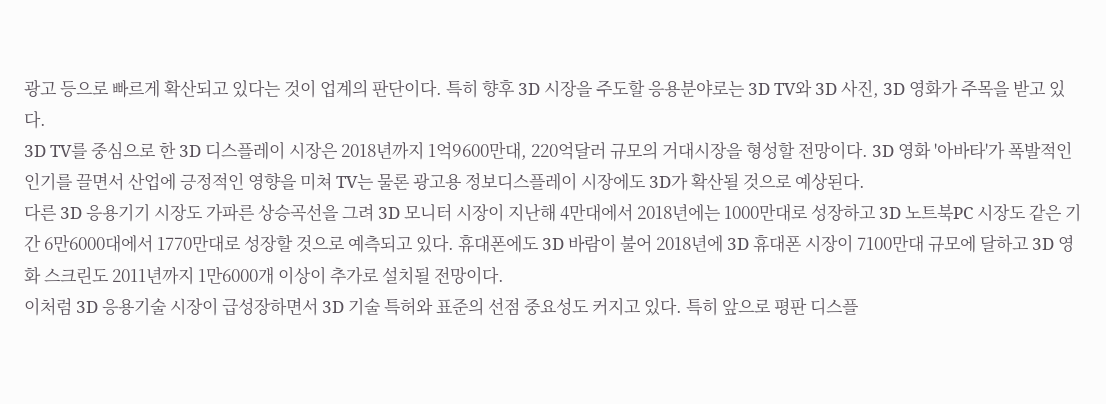광고 등으로 빠르게 확산되고 있다는 것이 업계의 판단이다. 특히 향후 3D 시장을 주도할 응용분야로는 3D TV와 3D 사진, 3D 영화가 주목을 받고 있다.
3D TV를 중심으로 한 3D 디스플레이 시장은 2018년까지 1억9600만대, 220억달러 규모의 거대시장을 형성할 전망이다. 3D 영화 '아바타'가 폭발적인 인기를 끌면서 산업에 긍정적인 영향을 미쳐 TV는 물론 광고용 정보디스플레이 시장에도 3D가 확산될 것으로 예상된다.
다른 3D 응용기기 시장도 가파른 상승곡선을 그려 3D 모니터 시장이 지난해 4만대에서 2018년에는 1000만대로 성장하고 3D 노트북PC 시장도 같은 기간 6만6000대에서 1770만대로 성장할 것으로 예측되고 있다. 휴대폰에도 3D 바람이 불어 2018년에 3D 휴대폰 시장이 7100만대 규모에 달하고 3D 영화 스크린도 2011년까지 1만6000개 이상이 추가로 설치될 전망이다.
이처럼 3D 응용기술 시장이 급성장하면서 3D 기술 특허와 표준의 선점 중요성도 커지고 있다. 특히 앞으로 평판 디스플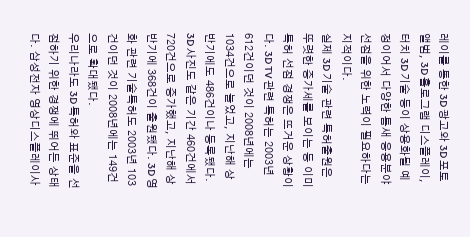레이를 통한 3D 광고와 3D 포토앨범, 3D 홀로그램 디스플레이, 터치 3D 기술 등이 상용화될 예정이어서 다양한 틈새 응용분야 선점을 위한 노력이 필요하다는 지적이다.
실제 3D 기술 관련 특허출원은 뚜렷한 증가세를 보이는 등 이미 특허 선점 경쟁은 뜨거운 상황이다. 3D TV 관련 특허는 2003년 612건이던 것이 2008년에는 1034건으로 늘었고, 지난해 상반기에도 486건이나 등록됐다. 3D 사진도 같은 기간 460건에서 720건으로 증가했고, 지난해 상반기에 368건이 출원됐다. 3D 영화 관련 기술특허도 2003년 103건이던 것이 2008년에는 149건으로 확대됐다.
우리나라도 3D 특허와 표준을 선점하기 위한 경쟁에 뛰어든 상태다. 삼성전자 영상디스플레이사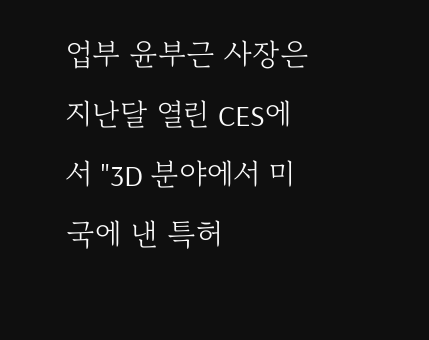업부 윤부근 사장은 지난달 열린 CES에서 "3D 분야에서 미국에 낸 특허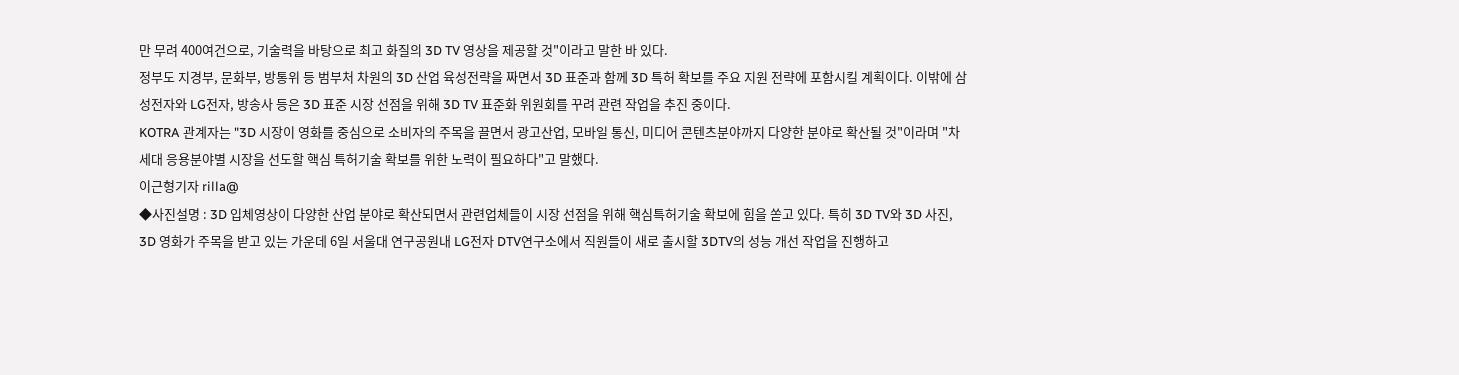만 무려 400여건으로, 기술력을 바탕으로 최고 화질의 3D TV 영상을 제공할 것"이라고 말한 바 있다.
정부도 지경부, 문화부, 방통위 등 범부처 차원의 3D 산업 육성전략을 짜면서 3D 표준과 함께 3D 특허 확보를 주요 지원 전략에 포함시킬 계획이다. 이밖에 삼성전자와 LG전자, 방송사 등은 3D 표준 시장 선점을 위해 3D TV 표준화 위원회를 꾸려 관련 작업을 추진 중이다.
KOTRA 관계자는 "3D 시장이 영화를 중심으로 소비자의 주목을 끌면서 광고산업, 모바일 통신, 미디어 콘텐츠분야까지 다양한 분야로 확산될 것"이라며 "차세대 응용분야별 시장을 선도할 핵심 특허기술 확보를 위한 노력이 필요하다"고 말했다.
이근형기자 rilla@
◆사진설명 : 3D 입체영상이 다양한 산업 분야로 확산되면서 관련업체들이 시장 선점을 위해 핵심특허기술 확보에 힘을 쏟고 있다. 특히 3D TV와 3D 사진, 3D 영화가 주목을 받고 있는 가운데 6일 서울대 연구공원내 LG전자 DTV연구소에서 직원들이 새로 출시할 3DTV의 성능 개선 작업을 진행하고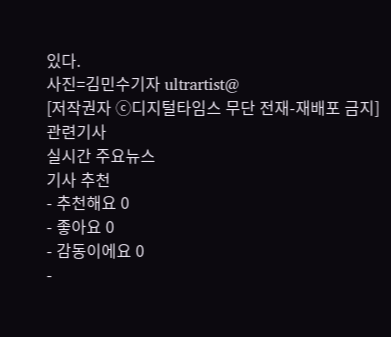있다.
사진=김민수기자 ultrartist@
[저작권자 ⓒ디지털타임스 무단 전재-재배포 금지]
관련기사
실시간 주요뉴스
기사 추천
- 추천해요 0
- 좋아요 0
- 감동이에요 0
-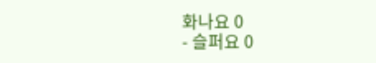화나요 0
- 슬퍼요 0